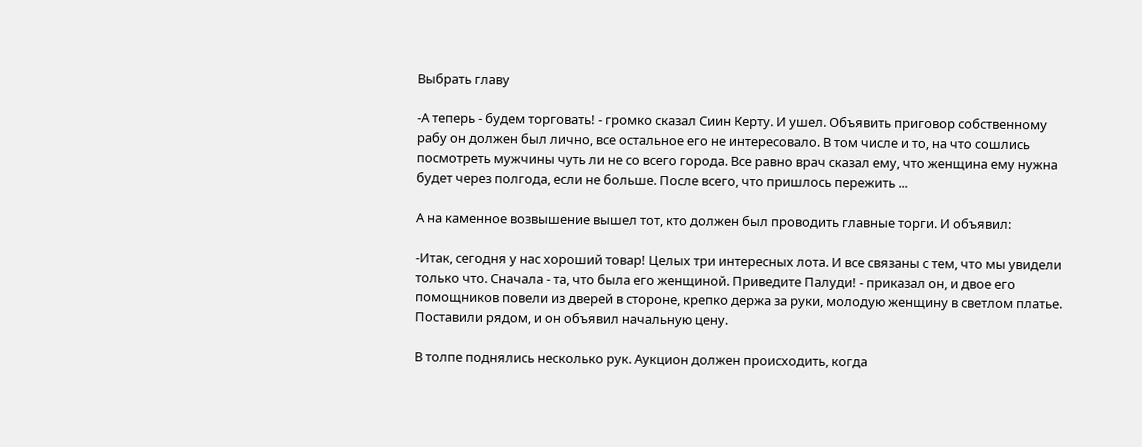Выбрать главу

-А теперь - будем торговать! - громко сказал Сиин Керту. И ушел. Объявить приговор собственному рабу он должен был лично, все остальное его не интересовало. В том числе и то, на что сошлись посмотреть мужчины чуть ли не со всего города. Все равно врач сказал ему, что женщина ему нужна будет через полгода, если не больше. После всего, что пришлось пережить ...

А на каменное возвышение вышел тот, кто должен был проводить главные торги. И объявил:

-Итак, сегодня у нас хороший товар! Целых три интересных лота. И все связаны с тем, что мы увидели только что. Сначала - та, что была его женщиной. Приведите Палуди! - приказал он, и двое его помощников повели из дверей в стороне, крепко держа за руки, молодую женщину в светлом платье. Поставили рядом, и он объявил начальную цену.

В толпе поднялись несколько рук. Аукцион должен происходить, когда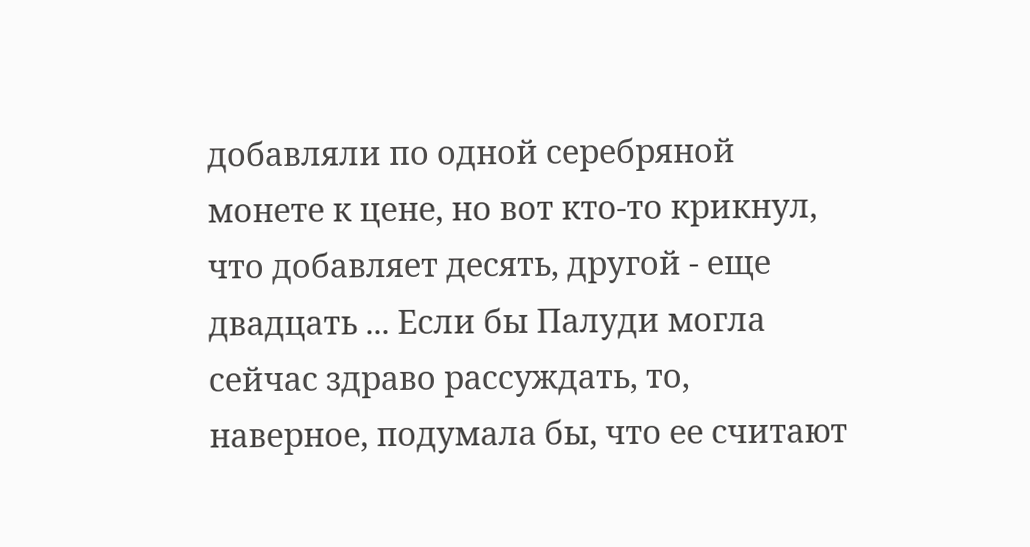добавляли по одной серебряной монете к цене, но вот кто-то крикнул, что добавляет десять, другой - еще двадцать ... Если бы Палуди могла сейчас здраво рассуждать, то, наверное, подумала бы, что ее считают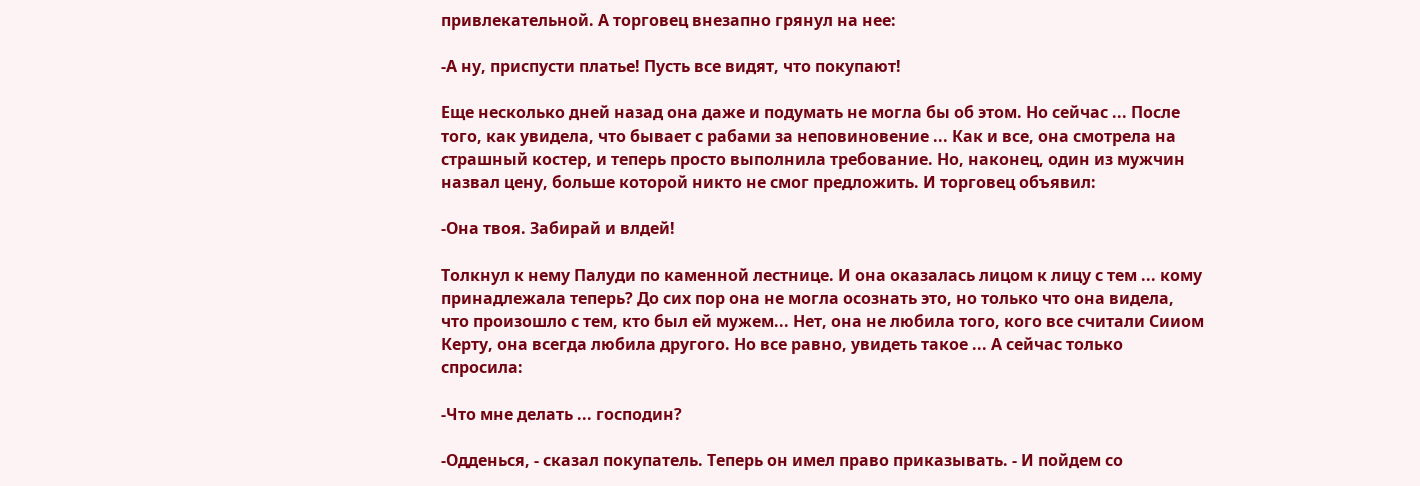привлекательной. А торговец внезапно грянул на нее:

-А ну, приспусти платье! Пусть все видят, что покупают!

Еще несколько дней назад она даже и подумать не могла бы об этом. Но сейчас ... После того, как увидела, что бывает с рабами за неповиновение ... Как и все, она смотрела на страшный костер, и теперь просто выполнила требование. Но, наконец, один из мужчин назвал цену, больше которой никто не смог предложить. И торговец объявил:

-Она твоя. Забирай и влдей!

Толкнул к нему Палуди по каменной лестнице. И она оказалась лицом к лицу с тем ... кому принадлежала теперь? До сих пор она не могла осознать это, но только что она видела, что произошло с тем, кто был ей мужем... Нет, она не любила того, кого все считали Сииом Керту, она всегда любила другого. Но все равно, увидеть такое ... А сейчас только спросила:

-Что мне делать ... господин?

-Одденься, - сказал покупатель. Теперь он имел право приказывать. - И пойдем со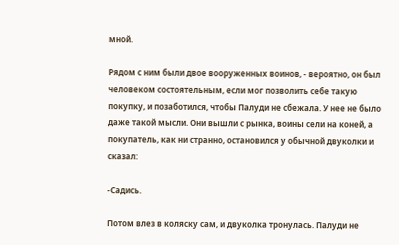мной.

Рядом с ним были двое вооруженных воинов, - вероятно, он был человеком состоятельным, если мог позволить себе такую покупку, и позаботился, чтобы Палуди не сбежала. У нее не было даже такой мысли. Они вышли с рынка, воины сели на коней, а покупатель, как ни странно, остановился у обычной двуколки и сказал:

-Садись.

Потом влез в коляску сам, и двуколка тронулась. Палуди не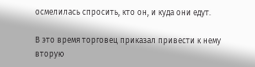осмелилась спросить, кто он, и куда они едут.

В это время торговец приказал привести к нему вторую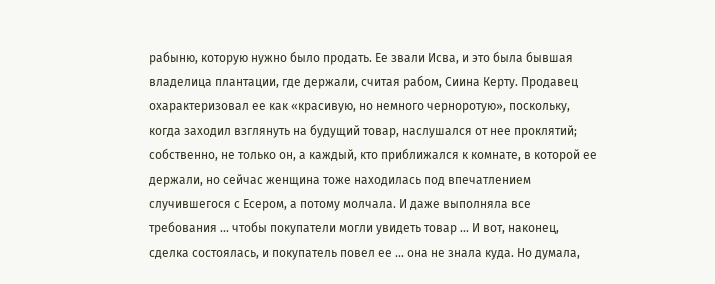рабыню, которую нужно было продать. Ее звали Исва, и это была бывшая владелица плантации, где держали, считая рабом, Сиина Керту. Продавец охарактеризовал ее как «красивую, но немного черноротую», поскольку, когда заходил взглянуть на будущий товар, наслушался от нее проклятий; собственно, не только он, а каждый, кто приближался к комнате, в которой ее держали, но сейчас женщина тоже находилась под впечатлением случившегося с Есером, а потому молчала. И даже выполняла все требования ... чтобы покупатели могли увидеть товар ... И вот, наконец, сделка состоялась, и покупатель повел ее ... она не знала куда. Но думала,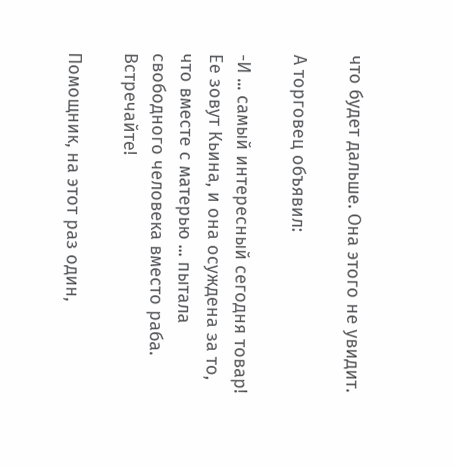что будет дальше. Она этого не увидит.

А торговец объявил:

-И ... самый интересный сегодня товар! Ее зовут Кьина, и она осуждена за то, что вместе с матерью ... пытала свободного человека вместо раба. Встречайте!

Помощник, на этот раз один,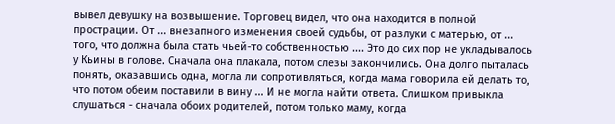вывел девушку на возвышение. Торговец видел, что она находится в полной прострации. От ... внезапного изменения своей судьбы, от разлуки с матерью, от ... того, что должна была стать чьей-то собственностью .... Это до сих пор не укладывалось у Кьины в голове. Сначала она плакала, потом слезы закончились. Она долго пыталась понять, оказавшись одна, могла ли сопротивляться, когда мама говорила ей делать то, что потом обеим поставили в вину ... И не могла найти ответа. Слишком привыкла слушаться - сначала обоих родителей, потом только маму, когда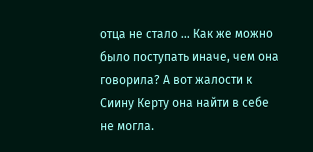отца не стало ... Как же можно было поступать иначе, чем она говорила? А вот жалости к Сиину Керту она найти в себе не могла.